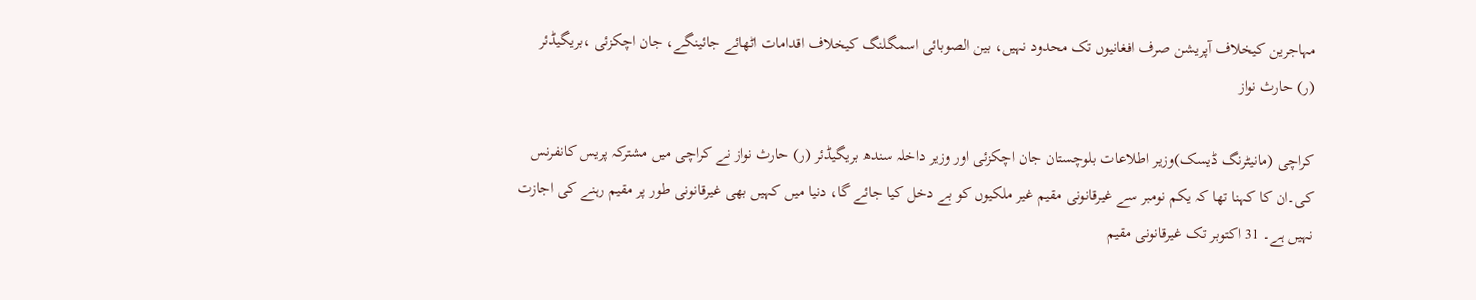مہاجرین کیخلاف آپریشن صرف افغانیوں تک محدود نہیں، بین الصوبائی اسمگلنگ کیخلاف اقدامات اٹھائے جائینگے، جان اچکزئی ،بریگیڈئر (ر) حارث نواز

کراچی (مانیٹرنگ ڈیسک)وزیر اطلاعات بلوچستان جان اچکزئی اور وزیر داخلہ سندھ بریگیڈئر (ر) حارث نواز نے کراچی میں مشترکہ پریس کانفرنس کی۔ان کا کہنا تھا کہ یکم نومبر سے غیرقانونی مقیم غیر ملکیوں کو بے دخل کیا جائے گا، دنیا میں کہیں بھی غیرقانونی طور پر مقیم رہنے کی اجازت نہیں ہے۔ 31 اکتوبر تک غیرقانونی مقیم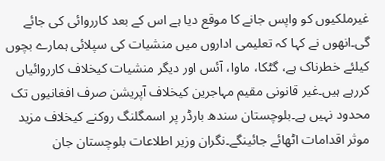غیرملکیوں کو واپس جانے کا موقع دیا ہے اس کے بعد کارروائی کی جائے گی۔انھوں نے کہا کہ تعلیمی اداروں میں منشیات کی سپلائی ہمارے بچوں کیلئے خطرناک ہے، گٹکا، ماوا، آئس اور دیگر منشیات کیخلاف کارروائیاں کررہے ہیں۔غیر قانونی مقیم مہاجرین کیخلاف آپریشن صرف افغانیوں تک محدود نہیں ہے۔بلوچستان سندھ بارڈر پر اسمگلنگ روکنے کیخلاف مزید موثر اقدامات اٹھائے جائینگے۔نگران وزیر اطلاعات بلوچستان جان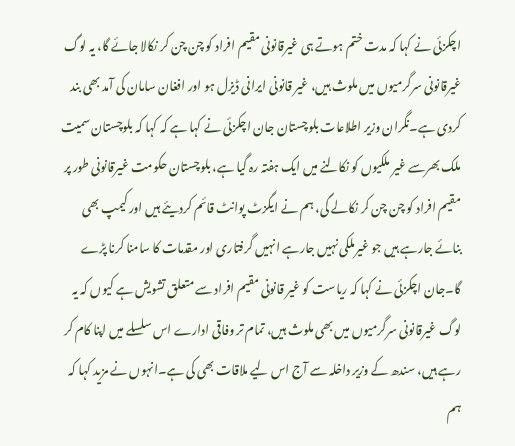اچکزئی نے کہا کہ مدت ختم ہوتے ہی غیرقانونی مقیم افراد کو چن چن کر نکالا جائے گا، یہ لوگ غیرقانونی سرگرمیوں میں ملوث ہیں، غیر قانونی ایرانی ڈیزل ہو اور افغان سامان کی آمد بھی بند کردی ہے۔نگران وزیر اطلاعات بلوچستان جان اچکزئی نے کہا ہے کہ کہا کہ بلوچستان سمیت ملک بھرسے غیر ملکیوں کو نکالنے میں ایک ہفتہ رہ گیا ہے، بلوچستان حکومت غیرقانونی طور پر مقیم افراد کو چن چن کر نکالے گی، ہم نے ایگزٹ پوانٹ قائم کردیئے ہیں اور کیمپ بھی بنائے جارہے ہیں جو غیرملکی نہیں جارہے انہیں گرفتاری اور مقدمات کا سامنا کرنا پڑے گا۔جان اچکزئی نے کہا کہ ریاست کو غیر قانونی مقیم افراد سے متعلق تشویش ہے کیوں کہ یہ لوگ غیرقانونی سرگرمیوں میں بھی ملوث ہیں، تمام تر وفاقی ادارے اس سلسلے میں اپنا کام کر رہے ہیں، سندھ کے وزیر داخلہ سے آج اس لیے ملاقات بھی کی ہے۔انہوں نے مزید کہا کہ ہم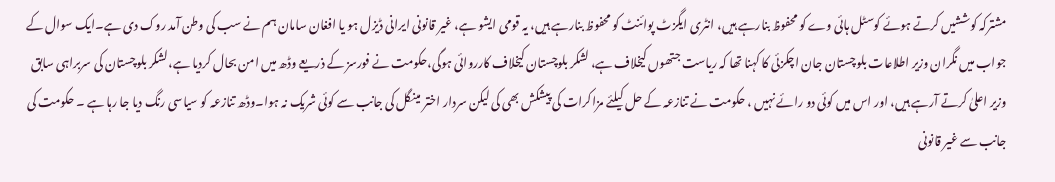مشترکہ کوششیں کرتے ہوئے کوسٹل ہائی وے کو محفوظ بنارہے ہیں، انٹری ایگزٹ پوائنٹ کو محفوظ بنارہے ہیں، یہ قومی ایشو ہے، غیر قانونی ایرانی ڈیزل ہو یا افغان سامان ہم نے سب کی وطن آمد روک دی ہے۔ایک سوال کے جواب میں نگران وزیر اطلاعات بلوچستان جان اچکزئی کا کہنا تھا کہ ریاست جتھوں کیخلاف ہے، لشکر بلوچستان کیخلاف کارروائی ہوگی،حکومت نے فورسز کے ذریعے وڈھ میں امن بحال کردیا ہے،لشکر بلوچستان کی سربراہی سابق وزیر اعلیٰ کرتے آرہے ہیں، اور اس میں کوئی دو رائے نہیں ، حکومت نے تنازعہ کے حل کیلئے مزاکرات کی پیشکش بھی کی لیکن سردار اختر مینگل کی جانب سے کوئی شریک نہ ہوا۔وڈھ تنازعہ کو سیاسی رنگ دیا جا رہا ہے ۔ حکومت کی جانب سے غیر قانونی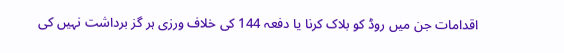اقدامات جن میں روڈ کو بلاک کرنا یا دفعہ 144 کی خلاف ورزی ہر گز برداشت نہیں کی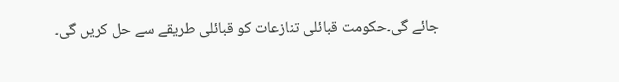جائے گی۔حکومت قبائلی تنازعات کو قبائلی طریقے سے حل کریں گی۔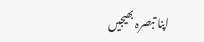اپنا تبصرہ بھیجیں